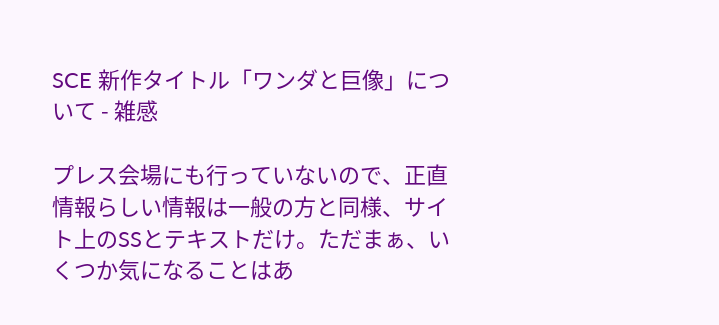SCE 新作タイトル「ワンダと巨像」について - 雑感

プレス会場にも行っていないので、正直情報らしい情報は一般の方と同様、サイト上のSSとテキストだけ。ただまぁ、いくつか気になることはあ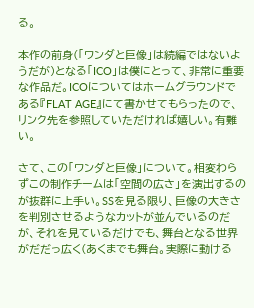る。

本作の前身(「ワンダと巨像」は続編ではないようだが)となる「ICO」は僕にとって、非常に重要な作品だ。ICOについてはホームグラウンドである『FLAT AGE』にて書かせてもらったので、リンク先を参照していただければ嬉しい。有難い。

さて、この「ワンダと巨像」について。相変わらずこの制作チームは「空間の広さ」を演出するのが抜群に上手い。SSを見る限り、巨像の大きさを判別させるようなカットが並んでいるのだが、それを見ているだけでも、舞台となる世界がだだっ広く(あくまでも舞台。実際に動ける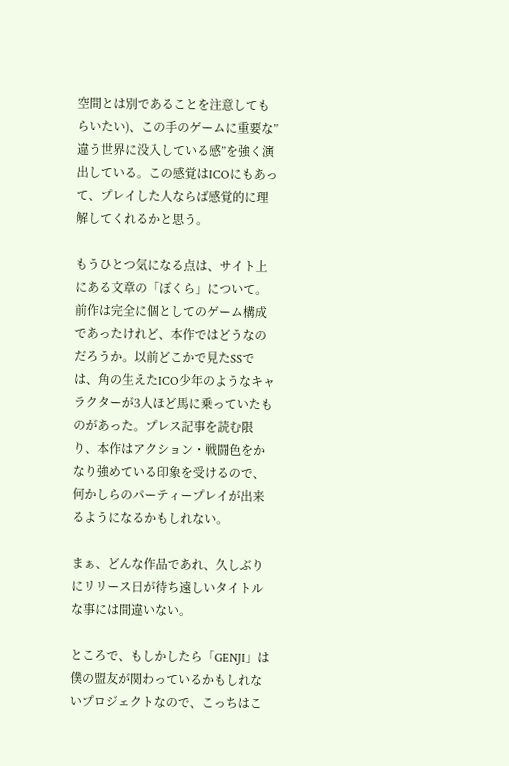空間とは別であることを注意してもらいたい)、この手のゲームに重要な”違う世界に没入している感”を強く演出している。この感覚はICOにもあって、プレイした人ならば感覚的に理解してくれるかと思う。

もうひとつ気になる点は、サイト上にある文章の「ぼくら」について。前作は完全に個としてのゲーム構成であったけれど、本作ではどうなのだろうか。以前どこかで見たSSでは、角の生えたICO少年のようなキャラクターが3人ほど馬に乗っていたものがあった。プレス記事を読む限り、本作はアクション・戦闘色をかなり強めている印象を受けるので、何かしらのパーティープレイが出来るようになるかもしれない。

まぁ、どんな作品であれ、久しぶりにリリース日が待ち遠しいタイトルな事には間違いない。

ところで、もしかしたら「GENJI」は僕の盟友が関わっているかもしれないプロジェクトなので、こっちはこ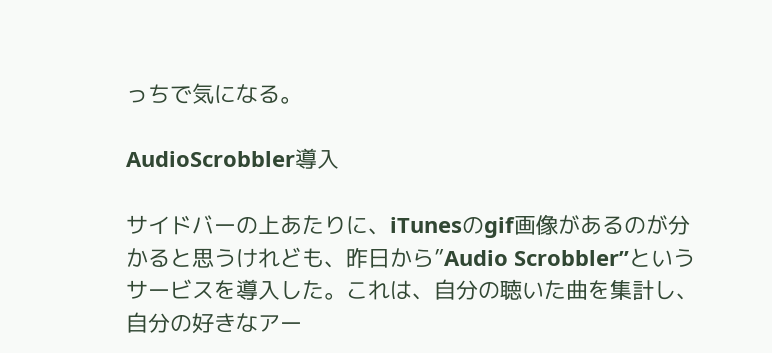っちで気になる。

AudioScrobbler導入

サイドバーの上あたりに、iTunesのgif画像があるのが分かると思うけれども、昨日から”Audio Scrobbler”というサービスを導入した。これは、自分の聴いた曲を集計し、自分の好きなアー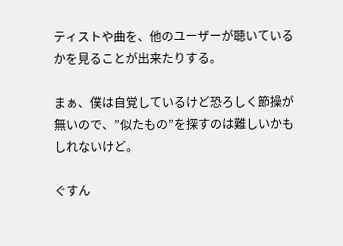ティストや曲を、他のユーザーが聴いているかを見ることが出来たりする。

まぁ、僕は自覚しているけど恐ろしく節操が無いので、”似たもの”を探すのは難しいかもしれないけど。

ぐすん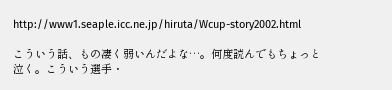http://www1.seaple.icc.ne.jp/hiruta/Wcup-story2002.html

こういう話、もの凄く弱いんだよな…。何度読んでもちょっと泣く。こういう選手・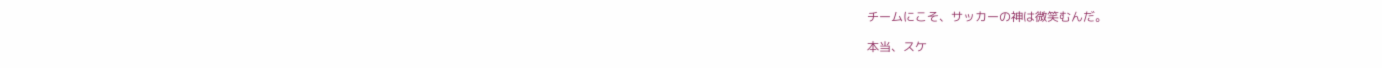チームにこそ、サッカーの神は微笑むんだ。

本当、スケ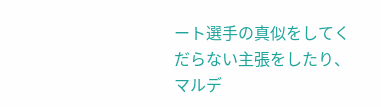ート選手の真似をしてくだらない主張をしたり、マルデ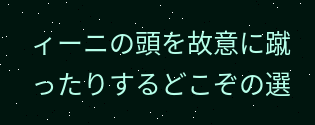ィーニの頭を故意に蹴ったりするどこぞの選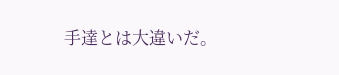手達とは大違いだ。